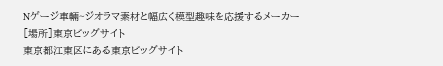Nゲージ車輛~ジオラマ素材と幅広く模型趣味を応援するメーカー
[場所]東京ビッグサイト
東京都江東区にある東京ビッグサイト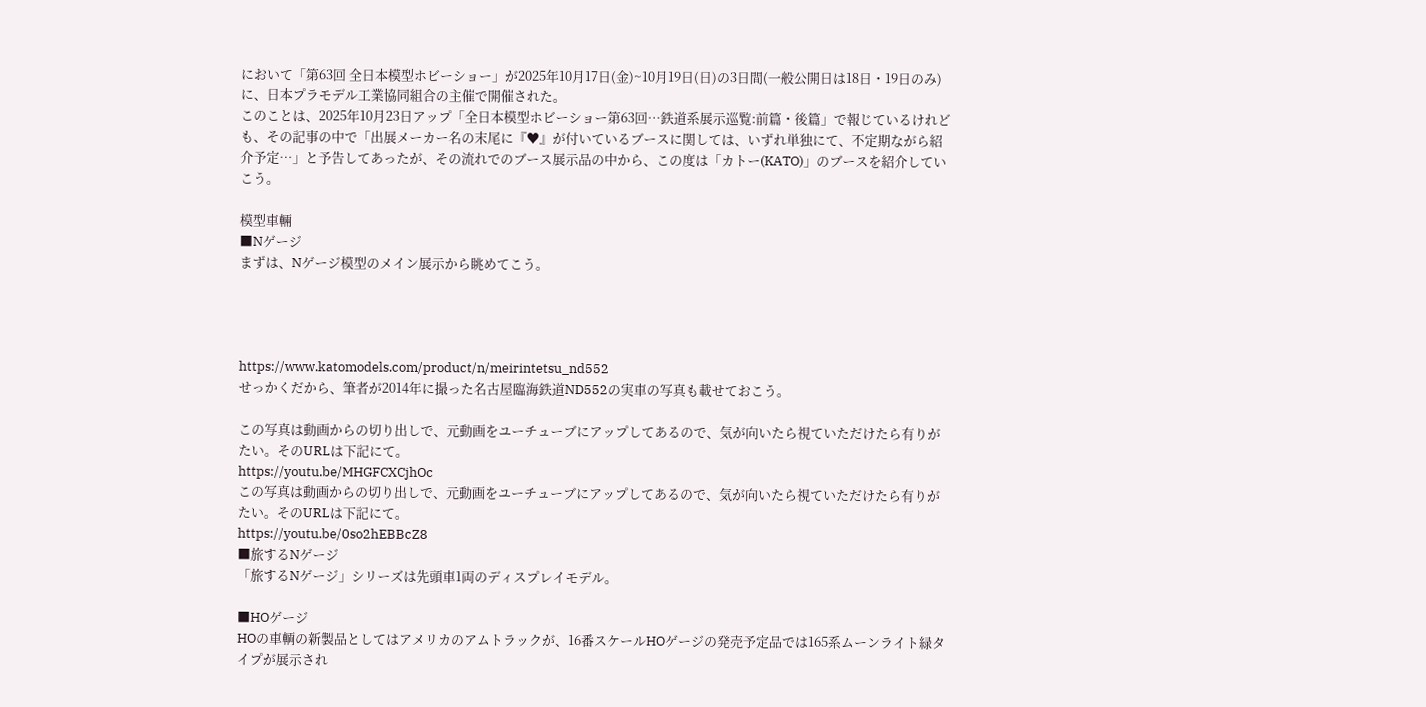において「第63回 全日本模型ホビーショー」が2025年10月17日(金)~10月19日(日)の3日間(一般公開日は18日・19日のみ)に、日本プラモデル工業協同組合の主催で開催された。
このことは、2025年10月23日アップ「全日本模型ホビーショー第63回…鉄道系展示巡覧:前篇・後篇」で報じているけれども、その記事の中で「出展メーカー名の末尾に『♥』が付いているブースに関しては、いずれ単独にて、不定期ながら紹介予定…」と予告してあったが、その流れでのブース展示品の中から、この度は「カトー(KATO)」のブースを紹介していこう。

模型車輛
■Nゲージ
まずは、Nゲージ模型のメイン展示から眺めてこう。




https://www.katomodels.com/product/n/meirintetsu_nd552
せっかくだから、筆者が2014年に撮った名古屋臨海鉄道ND552の実車の写真も載せておこう。

この写真は動画からの切り出しで、元動画をユーチューブにアップしてあるので、気が向いたら視ていただけたら有りがたい。そのURLは下記にて。
https://youtu.be/MHGFCXCjhOc
この写真は動画からの切り出しで、元動画をユーチューブにアップしてあるので、気が向いたら視ていただけたら有りがたい。そのURLは下記にて。
https://youtu.be/0so2hEBBcZ8
■旅するNゲージ
「旅するNゲージ」シリーズは先頭車1両のディスプレイモデル。

■HOゲージ
HOの車輌の新製品としてはアメリカのアムトラックが、16番スケールHOゲージの発売予定品では165系ムーンライト緑タイプが展示され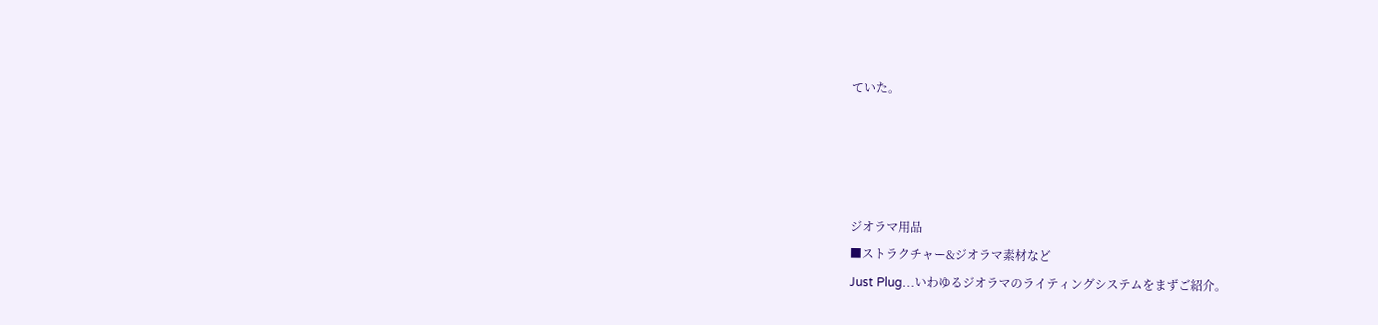ていた。




ジオラマ用品
■ストラクチャー&ジオラマ素材など
Just Plug…いわゆるジオラマのライティングシステムをまずご紹介。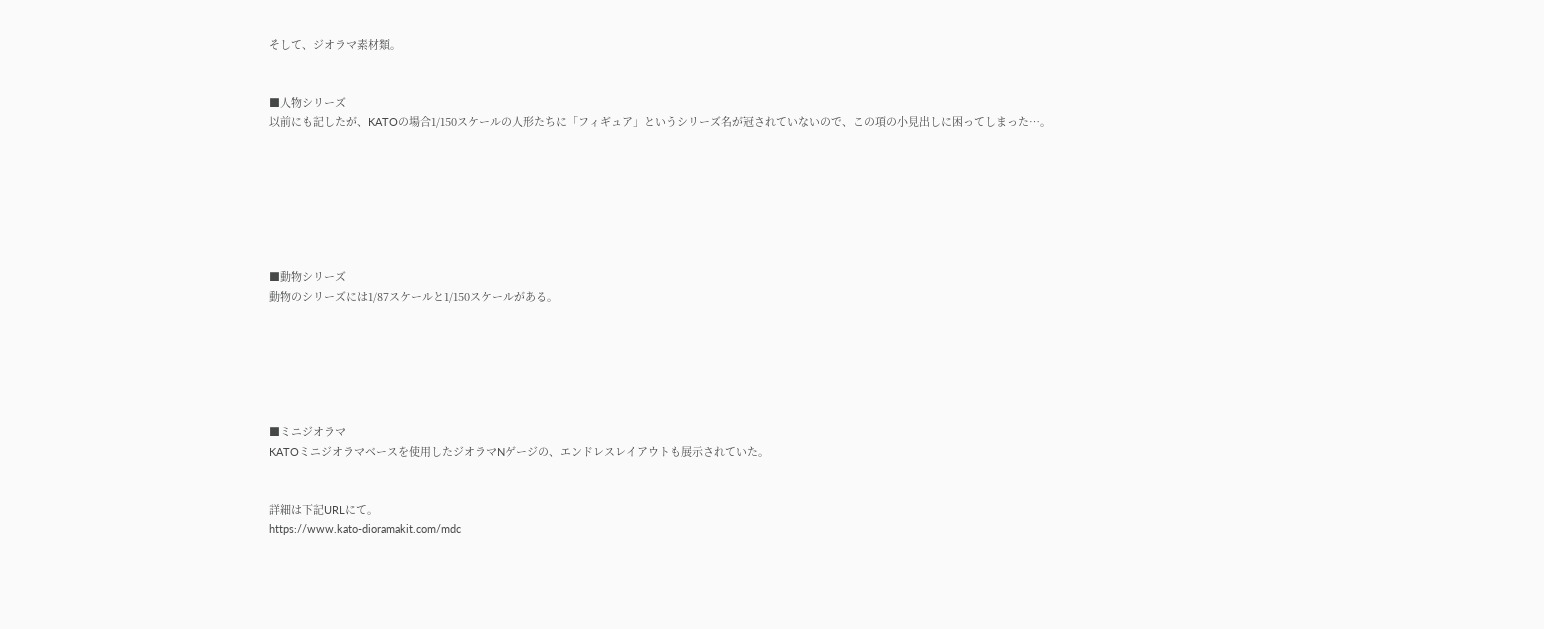そして、ジオラマ素材類。


■人物シリーズ
以前にも記したが、KATOの場合1/150スケールの人形たちに「フィギュア」というシリーズ名が冠されていないので、この項の小見出しに困ってしまった…。







■動物シリーズ
動物のシリーズには1/87スケールと1/150スケールがある。






■ミニジオラマ
KATOミニジオラマベースを使用したジオラマNゲージの、エンドレスレイアウトも展示されていた。


詳細は下記URLにて。
https://www.kato-dioramakit.com/mdc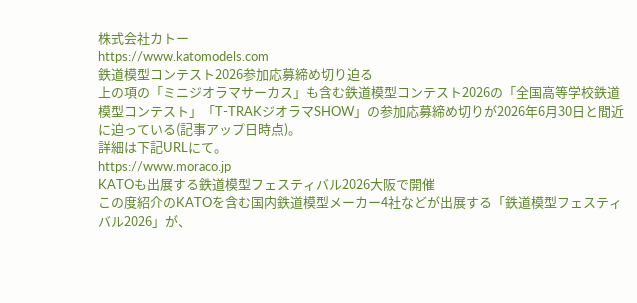株式会社カトー
https://www.katomodels.com
鉄道模型コンテスト2026参加応募締め切り迫る
上の項の「ミニジオラマサーカス」も含む鉄道模型コンテスト2026の「全国高等学校鉄道模型コンテスト」「T-TRAKジオラマSHOW」の参加応募締め切りが2026年6月30日と間近に迫っている(記事アップ日時点)。
詳細は下記URLにて。
https://www.moraco.jp
KATOも出展する鉄道模型フェスティバル2026大阪で開催
この度紹介のKATOを含む国内鉄道模型メーカー4社などが出展する「鉄道模型フェスティバル2026」が、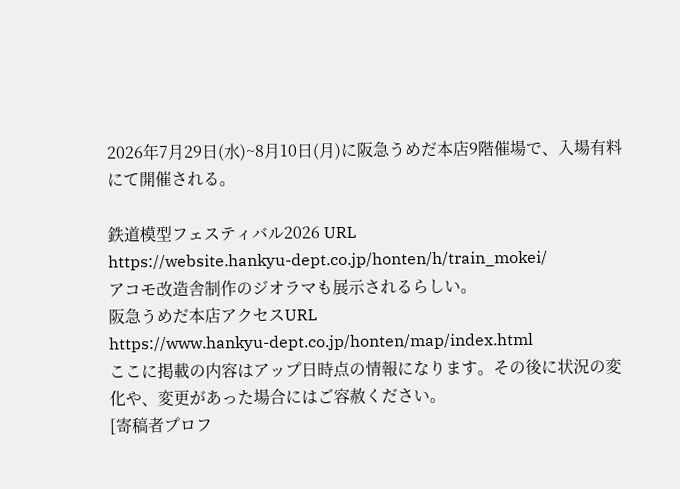2026年7月29日(水)~8月10日(月)に阪急うめだ本店9階催場で、入場有料にて開催される。

鉄道模型フェスティバル2026 URL
https://website.hankyu-dept.co.jp/honten/h/train_mokei/
アコモ改造舎制作のジオラマも展示されるらしい。
阪急うめだ本店アクセスURL
https://www.hankyu-dept.co.jp/honten/map/index.html
ここに掲載の内容はアップ日時点の情報になります。その後に状況の変化や、変更があった場合にはご容赦ください。
[寄稿者プロフ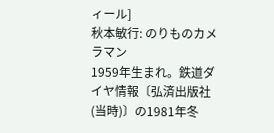ィール]
秋本敏行: のりものカメラマン
1959年生まれ。鉄道ダイヤ情報〔弘済出版社(当時)〕の1981年冬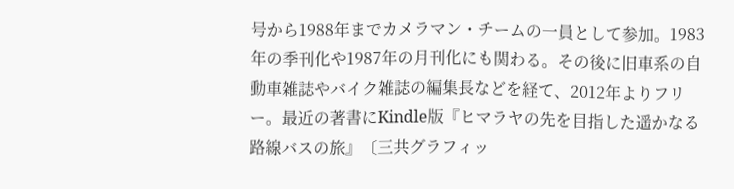号から1988年までカメラマン・チームの一員として参加。1983年の季刊化や1987年の月刊化にも関わる。その後に旧車系の自動車雑誌やバイク雑誌の編集長などを経て、2012年よりフリー。最近の著書にKindle版『ヒマラヤの先を目指した遥かなる路線バスの旅』〔三共グラフィッ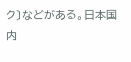ク〕などがある。日本国内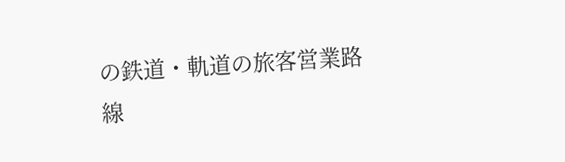の鉄道・軌道の旅客営業路線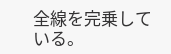全線を完乗している。